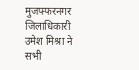मुजफ्फरनगर जिलाधिकारी उमेश मिश्रा ने सभी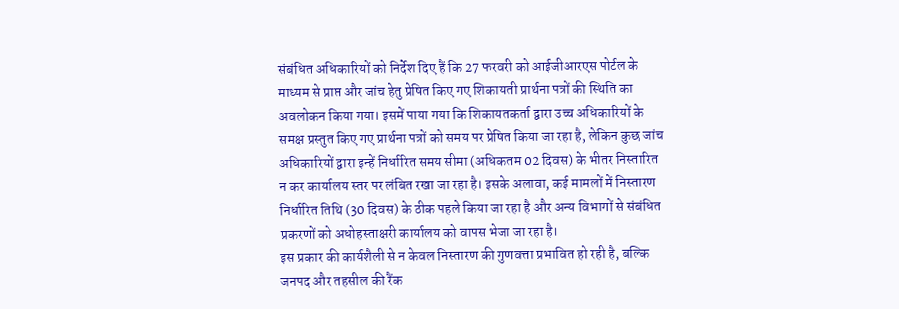संबंधित अधिकारियों को निर्देश दिए हैं कि 27 फरवरी को आईजीआरएस पोर्टल के माध्यम से प्राप्त और जांच हेतु प्रेषित किए गए शिकायती प्रार्थना पत्रों की स्थिति का अवलोकन किया गया। इसमें पाया गया कि शिकायतकर्ता द्वारा उच्च अधिकारियों के समक्ष प्रस्तुत किए गए प्रार्थना पत्रों को समय पर प्रेषित किया जा रहा है, लेकिन कुछ जांच अधिकारियों द्वारा इन्हें निर्धारित समय सीमा (अधिकतम 02 दिवस) के भीतर निस्तारित न कर कार्यालय स्तर पर लंबित रखा जा रहा है। इसके अलावा, कई मामलों में निस्तारण निर्धारित तिथि (30 दिवस) के ठीक पहले किया जा रहा है और अन्य विभागों से संबंधित प्रकरणों को अधोहस्ताक्षरी कार्यालय को वापस भेजा जा रहा है।
इस प्रकार की कार्यशैली से न केवल निस्तारण की गुणवत्ता प्रभावित हो रही है, बल्कि जनपद और तहसील की रैंक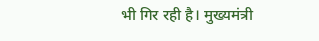भी गिर रही है। मुख्यमंत्री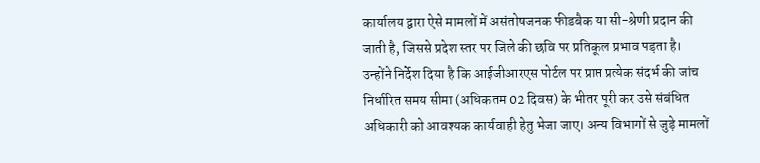कार्यालय द्वारा ऐसे मामलों में असंतोषजनक फीडबैक या सी-श्रेणी प्रदान की जाती है, जिससे प्रदेश स्तर पर जिले की छवि पर प्रतिकूल प्रभाव पड़ता है।
उन्होंने निर्देश दिया है कि आईजीआरएस पोर्टल पर प्राप्त प्रत्येक संदर्भ की जांच निर्धारित समय सीमा (अधिकतम 02 दिवस) के भीतर पूरी कर उसे संबंधित अधिकारी को आवश्यक कार्यवाही हेतु भेजा जाए। अन्य विभागों से जुड़े मामलों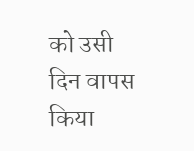को उसी दिन वापस किया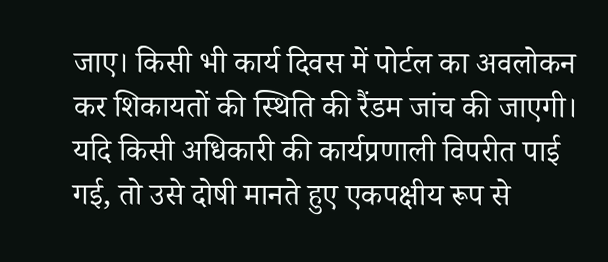जाए। किसी भी कार्य दिवस में पोर्टल का अवलोकन कर शिकायतों की स्थिति की रैंडम जांच की जाएगी। यदि किसी अधिकारी की कार्यप्रणाली विपरीत पाई गई, तो उसे दोषी मानते हुए एकपक्षीय रूप से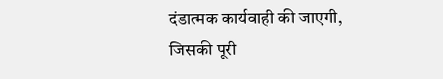दंडात्मक कार्यवाही की जाएगी, जिसकी पूरी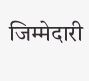जिम्मेदारी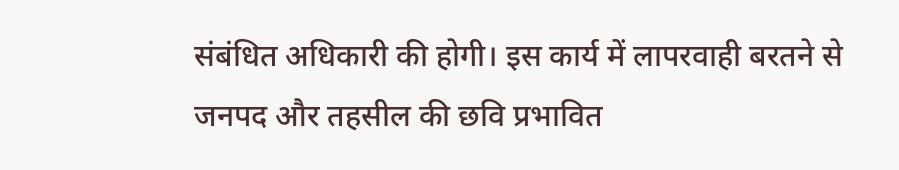संबंधित अधिकारी की होगी। इस कार्य में लापरवाही बरतने से जनपद और तहसील की छवि प्रभावित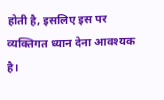होती है, इसलिए इस पर व्यक्तिगत ध्यान देना आवश्यक है।